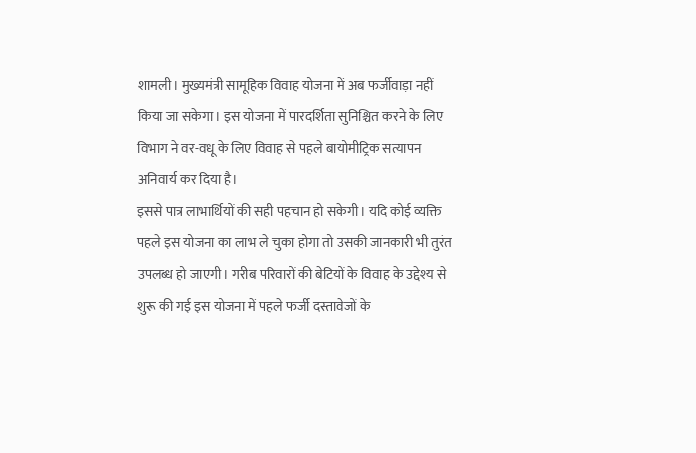शामली। मुख्यमंत्री सामूहिक विवाह योजना में अब फर्जीवाड़ा नहीं किया जा सकेगा। इस योजना में पारदर्शिता सुनिश्चित करने के लिए विभाग ने वर-वधू के लिए विवाह से पहले बायोमीट्रिक सत्यापन अनिवार्य कर दिया है।
इससे पात्र लाभार्थियों की सही पहचान हो सकेगी। यदि कोई व्यक्ति पहले इस योजना का लाभ ले चुका होगा तो उसकी जानकारी भी तुरंत उपलब्ध हो जाएगी। गरीब परिवारों की बेटियों के विवाह के उद्देश्य से शुरू की गई इस योजना में पहले फर्जी दस्तावेजों के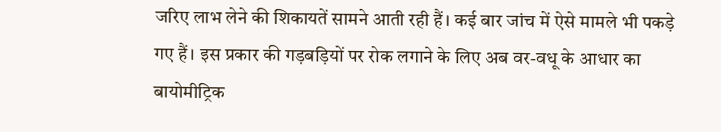जरिए लाभ लेने की शिकायतें सामने आती रही हैं। कई बार जांच में ऐसे मामले भी पकड़े गए हैं। इस प्रकार की गड़बड़ियों पर रोक लगाने के लिए अब वर-वधू के आधार का बायोमीट्रिक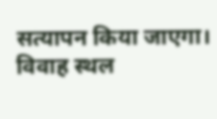सत्यापन किया जाएगा। विवाह स्थल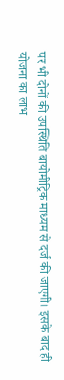पर भी दोनों की उपस्थिति बायोमीट्रिक माध्यम से दर्ज की जाएगी। इसके बाद ही योजना का लाभ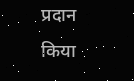प्रदान किया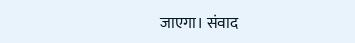जाएगा। संवाद